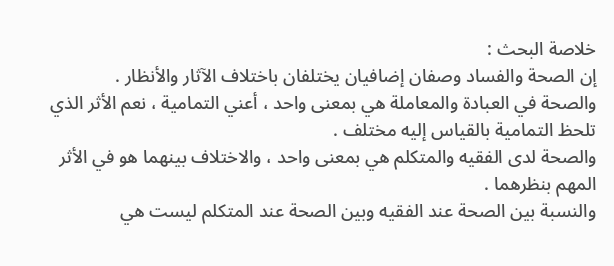خلاصة البحث :
إن الصحة والفساد وصفان إضافيان يختلفان باختلاف الآثار والأنظار .
والصحة في العبادة والمعاملة هي بمعنى واحد ، أعني التمامية ، نعم الأثر الذي تلحظ التمامية بالقياس إليه مختلف .
والصحة لدى الفقيه والمتكلم هي بمعنى واحد ، والاختلاف بينهما هو في الأثر المهم بنظرهما .
والنسبة بين الصحة عند الفقيه وبين الصحة عند المتكلم ليست هي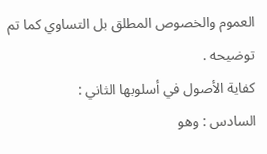العموم والخصوص المطلق بل التساوي كما تم توضيحه .
كفاية الأصول في أسلوبها الثاني :
السادس : وهو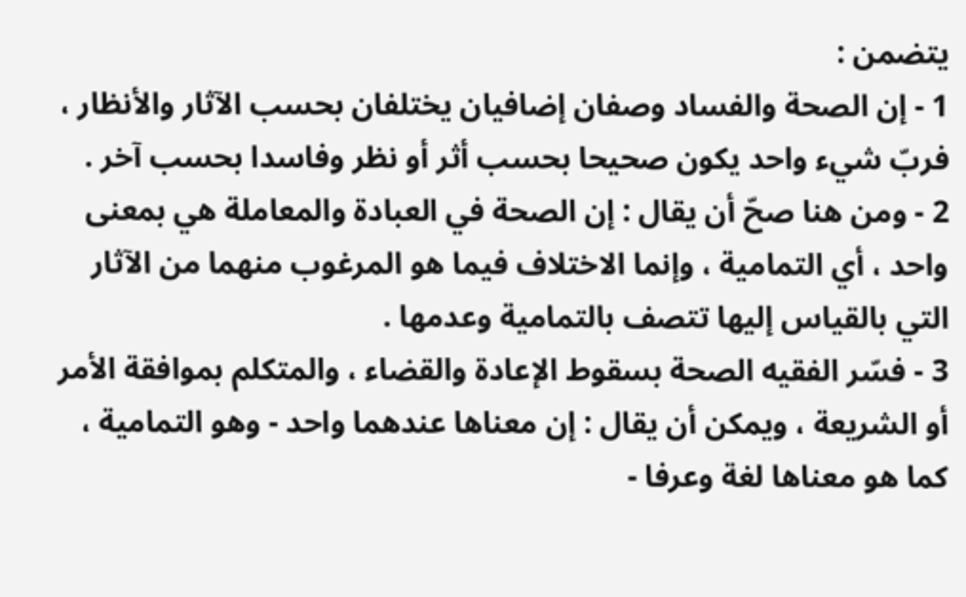يتضمن :
1 - إن الصحة والفساد وصفان إضافيان يختلفان بحسب الآثار والأنظار ، فربّ شيء واحد يكون صحيحا بحسب أثر أو نظر وفاسدا بحسب آخر .
2 - ومن هنا صحّ أن يقال : إن الصحة في العبادة والمعاملة هي بمعنى واحد ، أي التمامية ، وإنما الاختلاف فيما هو المرغوب منهما من الآثار التي بالقياس إليها تتصف بالتمامية وعدمها .
3 - فسّر الفقيه الصحة بسقوط الإعادة والقضاء ، والمتكلم بموافقة الأمر أو الشريعة ، ويمكن أن يقال : إن معناها عندهما واحد - وهو التمامية ، كما هو معناها لغة وعرفا -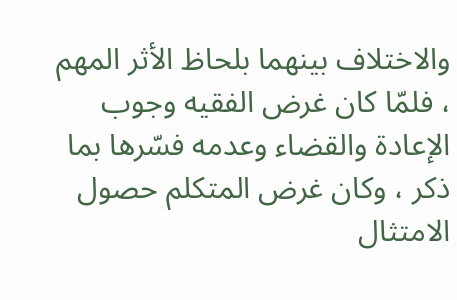والاختلاف بينهما بلحاظ الأثر المهم ، فلمّا كان غرض الفقيه وجوب الإعادة والقضاء وعدمه فسّرها بما ذكر ، وكان غرض المتكلم حصول الامتثال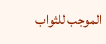الموجب للثواب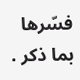فسّرها بما ذكر .